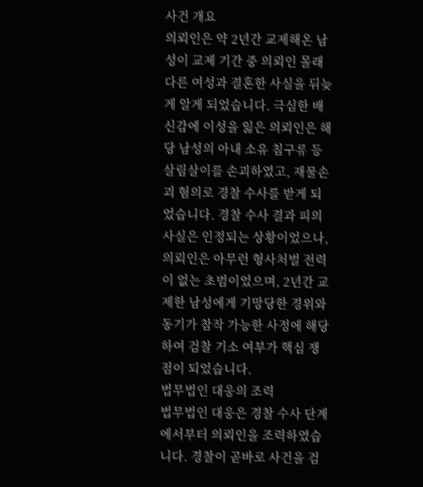사건 개요
의뢰인은 약 2년간 교제해온 남성이 교제 기간 중 의뢰인 몰래 다른 여성과 결혼한 사실을 뒤늦게 알게 되었습니다. 극심한 배신감에 이성을 잃은 의뢰인은 해당 남성의 아내 소유 침구류 등 살림살이를 손괴하였고, 재물손괴 혐의로 경찰 수사를 받게 되었습니다. 경찰 수사 결과 피의사실은 인정되는 상황이었으나, 의뢰인은 아무런 형사처벌 전력이 없는 초범이었으며, 2년간 교제한 남성에게 기망당한 경위와 동기가 참작 가능한 사정에 해당하여 검찰 기소 여부가 핵심 쟁점이 되었습니다.
법무법인 대웅의 조력
법무법인 대웅은 경찰 수사 단계에서부터 의뢰인을 조력하였습니다. 경찰이 곧바로 사건을 검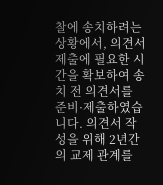찰에 송치하려는 상황에서, 의견서 제출에 필요한 시간을 확보하여 송치 전 의견서를 준비·제출하였습니다. 의견서 작성을 위해 2년간의 교제 관계를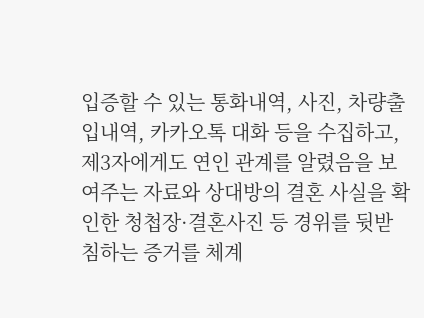입증할 수 있는 통화내역, 사진, 차량출입내역, 카카오톡 대화 등을 수집하고, 제3자에게도 연인 관계를 알렸음을 보여주는 자료와 상대방의 결혼 사실을 확인한 청첩장·결혼사진 등 경위를 뒷받침하는 증거를 체계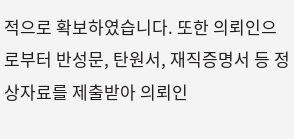적으로 확보하였습니다. 또한 의뢰인으로부터 반성문, 탄원서, 재직증명서 등 정상자료를 제출받아 의뢰인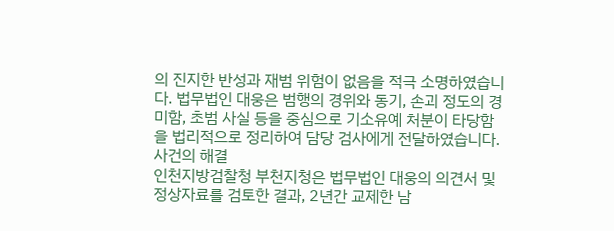의 진지한 반성과 재범 위험이 없음을 적극 소명하였습니다. 법무법인 대웅은 범행의 경위와 동기, 손괴 정도의 경미함, 초범 사실 등을 중심으로 기소유예 처분이 타당함을 법리적으로 정리하여 담당 검사에게 전달하였습니다.
사건의 해결
인천지방검찰청 부천지청은 법무법인 대웅의 의견서 및 정상자료를 검토한 결과, 2년간 교제한 남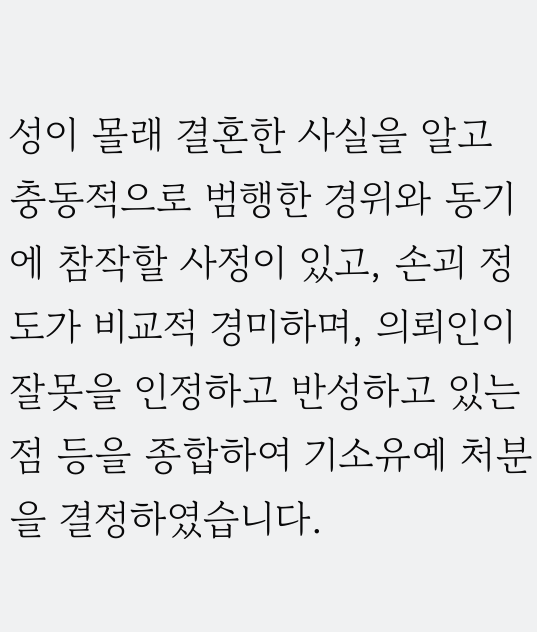성이 몰래 결혼한 사실을 알고 충동적으로 범행한 경위와 동기에 참작할 사정이 있고, 손괴 정도가 비교적 경미하며, 의뢰인이 잘못을 인정하고 반성하고 있는 점 등을 종합하여 기소유예 처분을 결정하였습니다.